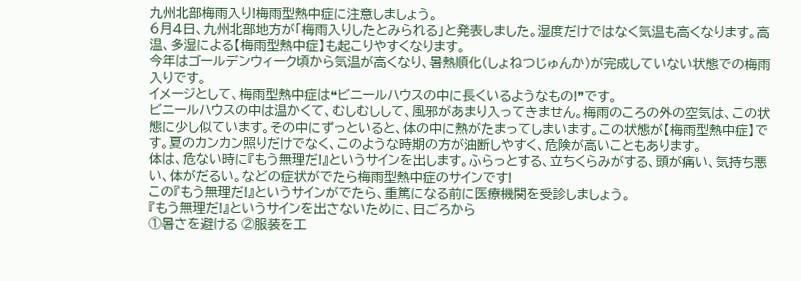九州北部梅雨入り!梅雨型熱中症に注意しましょう。
6月4日、九州北部地方が「梅雨入りしたとみられる」と発表しました。湿度だけではなく気温も高くなります。高温、多湿による【梅雨型熱中症】も起こりやすくなります。
今年はゴールデンウィーク頃から気温が高くなり、暑熱順化(しょねつじゅんか)が完成していない状態での梅雨入りです。
イメージとして、梅雨型熱中症は❝ビニールハウスの中に長くいるようなもの!❞です。
ビニールハウスの中は温かくて、むしむしして、風邪があまり入ってきません。梅雨のころの外の空気は、この状態に少し似ています。その中にずっといると、体の中に熱がたまってしまいます。この状態が【梅雨型熱中症】です。夏のカンカン照りだけでなく、このような時期の方が油断しやすく、危険が高いこともあります。
体は、危ない時に『もう無理だ!』というサインを出します。ふらっとする、立ちくらみがする、頭が痛い、気持ち悪い、体がだるい。などの症状がでたら梅雨型熱中症のサインです!
この『もう無理だ!』というサインがでたら、重篤になる前に医療機関を受診しましょう。
『もう無理だ!』というサインを出さないために、日ごろから
①暑さを避ける ②服装を工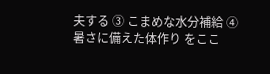夫する ③ こまめな水分補給 ④暑さに備えた体作り をここ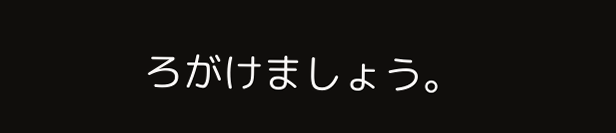ろがけましょう。